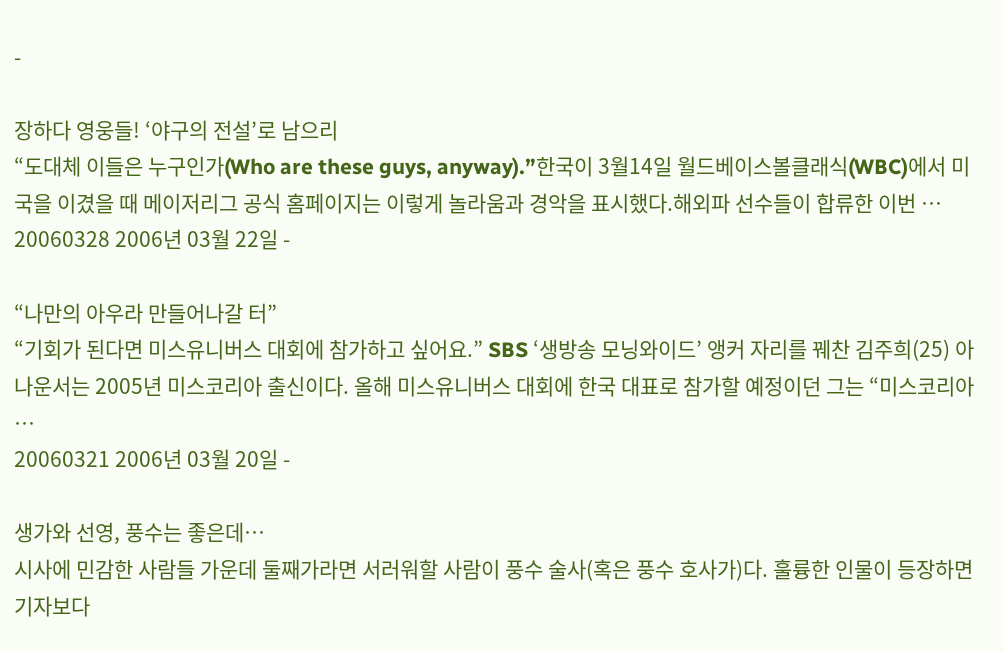-

장하다 영웅들! ‘야구의 전설’로 남으리
“도대체 이들은 누구인가(Who are these guys, anyway).”한국이 3월14일 월드베이스볼클래식(WBC)에서 미국을 이겼을 때 메이저리그 공식 홈페이지는 이렇게 놀라움과 경악을 표시했다.해외파 선수들이 합류한 이번 …
20060328 2006년 03월 22일 -

“나만의 아우라 만들어나갈 터”
“기회가 된다면 미스유니버스 대회에 참가하고 싶어요.” SBS ‘생방송 모닝와이드’ 앵커 자리를 꿰찬 김주희(25) 아나운서는 2005년 미스코리아 출신이다. 올해 미스유니버스 대회에 한국 대표로 참가할 예정이던 그는 “미스코리아 …
20060321 2006년 03월 20일 -

생가와 선영, 풍수는 좋은데…
시사에 민감한 사람들 가운데 둘째가라면 서러워할 사람이 풍수 술사(혹은 풍수 호사가)다. 훌륭한 인물이 등장하면 기자보다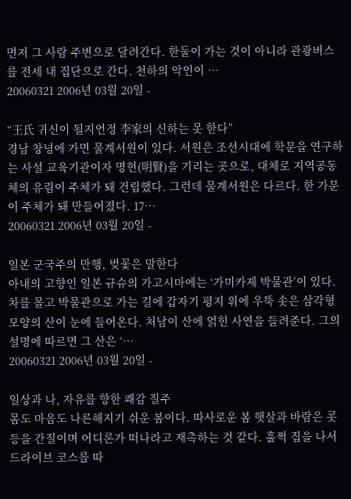먼저 그 사람 주변으로 달려간다. 한둘이 가는 것이 아니라 관광버스를 전세 내 집단으로 간다. 천하의 악인이 …
20060321 2006년 03월 20일 -

“王氏 귀신이 될지언정 李家의 신하는 못 한다”
경남 창녕에 가면 물계서원이 있다. 서원은 조선시대에 학문을 연구하는 사설 교육기관이자 명현(明賢)을 기리는 곳으로, 대체로 지역공동체의 유림이 주체가 돼 건립했다. 그런데 물계서원은 다르다. 한 가문이 주체가 돼 만들어졌다. 17…
20060321 2006년 03월 20일 -

일본 군국주의 만행, 벚꽃은 말한다
아내의 고향인 일본 규슈의 가고시마에는 ‘가미카제 박물관’이 있다. 차를 몰고 박물관으로 가는 길에 갑자기 평지 위에 우뚝 솟은 삼각형 모양의 산이 눈에 들어온다. 처남이 산에 얽힌 사연을 들려준다. 그의 설명에 따르면 그 산은 ‘…
20060321 2006년 03월 20일 -

일상과 나, 자유를 향한 쾌감 질주
몸도 마음도 나른해지기 쉬운 봄이다. 따사로운 봄 햇살과 바람은 콧등을 간질이며 어디론가 떠나라고 재촉하는 것 같다. 훌쩍 집을 나서 드라이브 코스를 따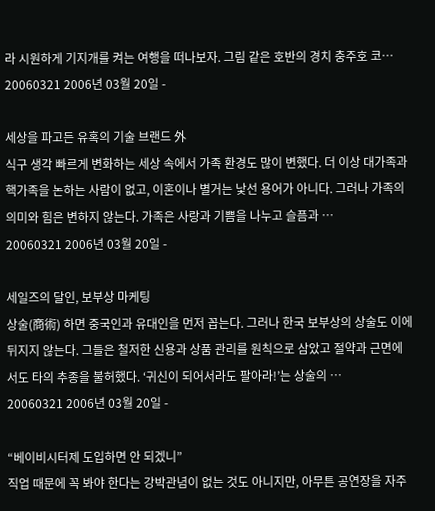라 시원하게 기지개를 켜는 여행을 떠나보자. 그림 같은 호반의 경치 충주호 코…
20060321 2006년 03월 20일 -

세상을 파고든 유혹의 기술 브랜드 外
식구 생각 빠르게 변화하는 세상 속에서 가족 환경도 많이 변했다. 더 이상 대가족과 핵가족을 논하는 사람이 없고, 이혼이나 별거는 낯선 용어가 아니다. 그러나 가족의 의미와 힘은 변하지 않는다. 가족은 사랑과 기쁨을 나누고 슬픔과 …
20060321 2006년 03월 20일 -

세일즈의 달인, 보부상 마케팅
상술(商術) 하면 중국인과 유대인을 먼저 꼽는다. 그러나 한국 보부상의 상술도 이에 뒤지지 않는다. 그들은 철저한 신용과 상품 관리를 원칙으로 삼았고 절약과 근면에서도 타의 추종을 불허했다. ‘귀신이 되어서라도 팔아라!’는 상술의 …
20060321 2006년 03월 20일 -

“베이비시터제 도입하면 안 되겠니”
직업 때문에 꼭 봐야 한다는 강박관념이 없는 것도 아니지만, 아무튼 공연장을 자주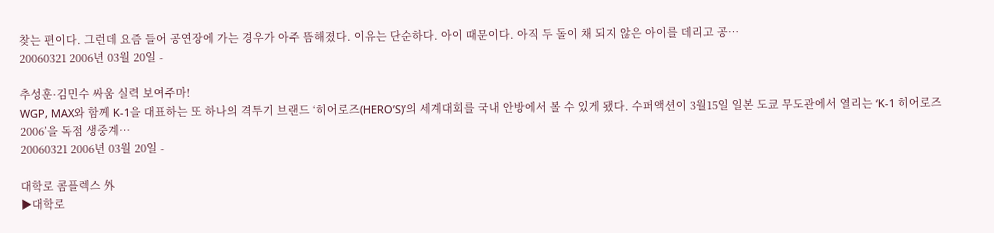찾는 편이다. 그런데 요즘 들어 공연장에 가는 경우가 아주 뜸해졌다. 이유는 단순하다. 아이 때문이다. 아직 두 돌이 채 되지 않은 아이를 데리고 공…
20060321 2006년 03월 20일 -

추성훈·김민수 싸움 실력 보여주마!
WGP, MAX와 함께 K-1을 대표하는 또 하나의 격투기 브랜드 ‘히어로즈(HERO’S)’의 세계대회를 국내 안방에서 볼 수 있게 됐다. 수퍼액션이 3월15일 일본 도쿄 무도관에서 열리는 ‘K-1 히어로즈 2006’을 독점 생중계…
20060321 2006년 03월 20일 -

대학로 콤플렉스 外
▶대학로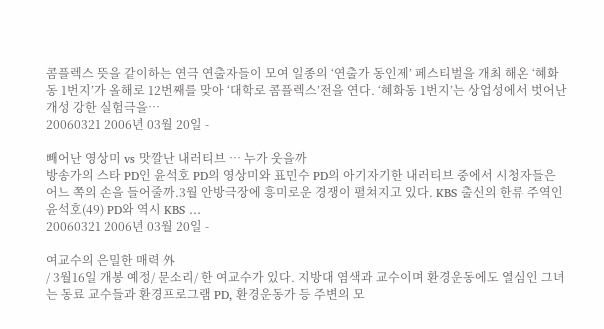콤플렉스 뜻을 같이하는 연극 연출자들이 모여 일종의 ‘연출가 동인제’ 페스티벌을 개최 해온 ‘혜화동 1번지’가 올해로 12번째를 맞아 ‘대학로 콤플렉스’전을 연다. ‘혜화동 1번지’는 상업성에서 벗어난 개성 강한 실험극을…
20060321 2006년 03월 20일 -

빼어난 영상미 vs 맛깔난 내러티브 … 누가 웃을까
방송가의 스타 PD인 윤석호 PD의 영상미와 표민수 PD의 아기자기한 내러티브 중에서 시청자들은 어느 쪽의 손을 들어줄까.3월 안방극장에 흥미로운 경쟁이 펼쳐지고 있다. KBS 출신의 한류 주역인 윤석호(49) PD와 역시 KBS …
20060321 2006년 03월 20일 -

여교수의 은밀한 매력 外
/ 3월16일 개봉 예정/ 문소리/ 한 여교수가 있다. 지방대 염색과 교수이며 환경운동에도 열심인 그녀는 동료 교수들과 환경프로그램 PD, 환경운동가 등 주변의 모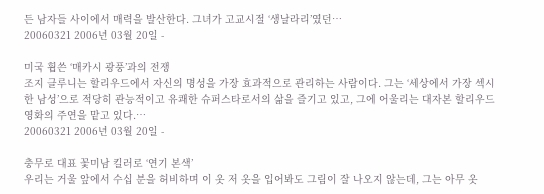든 남자들 사이에서 매력을 발산한다. 그녀가 고교시절 ‘생날라리’였던…
20060321 2006년 03월 20일 -

미국 휩쓴 ‘매카시 광풍’과의 전쟁
조지 클루니는 할리우드에서 자신의 명성을 가장 효과적으로 관리하는 사람이다. 그는 ‘세상에서 가장 섹시한 남성’으로 적당히 관능적이고 유쾌한 슈퍼스타로서의 삶을 즐기고 있고, 그에 어울리는 대자본 할리우드 영화의 주연을 맡고 있다.…
20060321 2006년 03월 20일 -

충무로 대표 꽃미남 킬러로 ‘연기 본색’
우리는 거울 앞에서 수십 분을 허비하며 이 옷 저 옷을 입어봐도 그림이 잘 나오지 않는데, 그는 아무 옷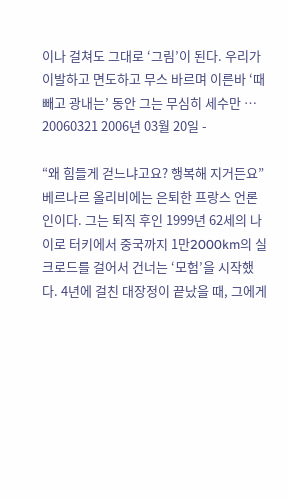이나 걸쳐도 그대로 ‘그림’이 된다. 우리가 이발하고 면도하고 무스 바르며 이른바 ‘때 빼고 광내는’ 동안 그는 무심히 세수만 …
20060321 2006년 03월 20일 -

“왜 힘들게 걷느냐고요? 행복해 지거든요”
베르나르 올리비에는 은퇴한 프랑스 언론인이다. 그는 퇴직 후인 1999년 62세의 나이로 터키에서 중국까지 1만2000km의 실크로드를 걸어서 건너는 ‘모험’을 시작했다. 4년에 걸친 대장정이 끝났을 때, 그에게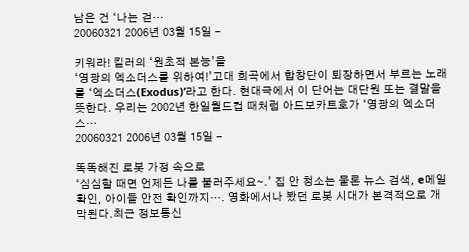남은 건 ‘나는 걷…
20060321 2006년 03월 15일 -

키워라! 킬러의 ‘원초적 본능’을
‘영광의 엑소더스를 위하여!’고대 희곡에서 합창단이 퇴장하면서 부르는 노래를 ‘엑소더스(Exodus)’라고 한다. 현대극에서 이 단어는 대단원 또는 결말을 뜻한다. 우리는 2002년 한일월드컵 때처럼 아드보카트호가 ‘영광의 엑소더스…
20060321 2006년 03월 15일 -

똑똑해진 로봇 가정 속으로
‘심심할 때면 언제든 나를 불러주세요∼.’ 집 안 청소는 물론 뉴스 검색, e메일 확인, 아이들 안전 확인까지…. 영화에서나 봤던 로봇 시대가 본격적으로 개막된다.최근 정보통신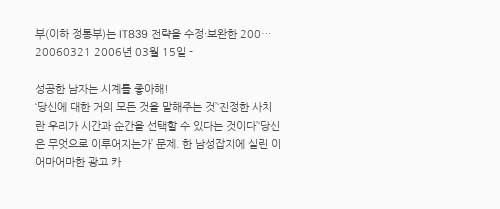부(이하 정통부)는 IT839 전략을 수정·보완한 200…
20060321 2006년 03월 15일 -

성공한 남자는 시계를 좋아해!
‘당신에 대한 거의 모든 것을 말해주는 것’‘진정한 사치란 우리가 시간과 순간을 선택할 수 있다는 것이다’‘당신은 무엇으로 이루어지는가’ 문제. 한 남성잡지에 실린 이 어마어마한 광고 카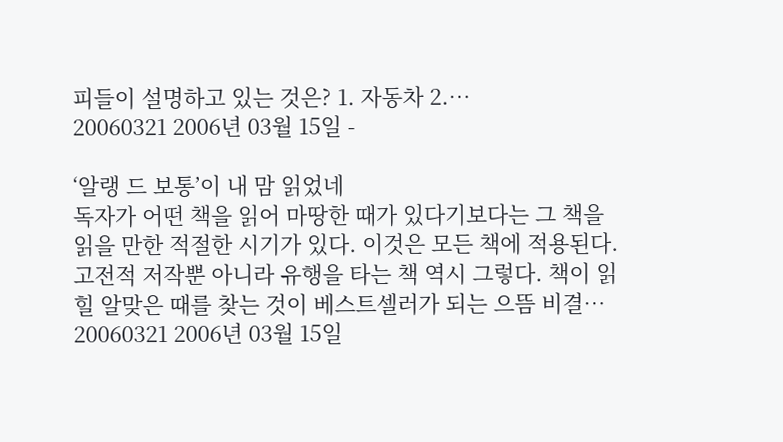피들이 설명하고 있는 것은? 1. 자동차 2.…
20060321 2006년 03월 15일 -

‘알랭 드 보통’이 내 맘 읽었네
독자가 어떤 책을 읽어 마땅한 때가 있다기보다는 그 책을 읽을 만한 적절한 시기가 있다. 이것은 모든 책에 적용된다. 고전적 저작뿐 아니라 유행을 타는 책 역시 그렇다. 책이 읽힐 알맞은 때를 찾는 것이 베스트셀러가 되는 으뜸 비결…
20060321 2006년 03월 15일